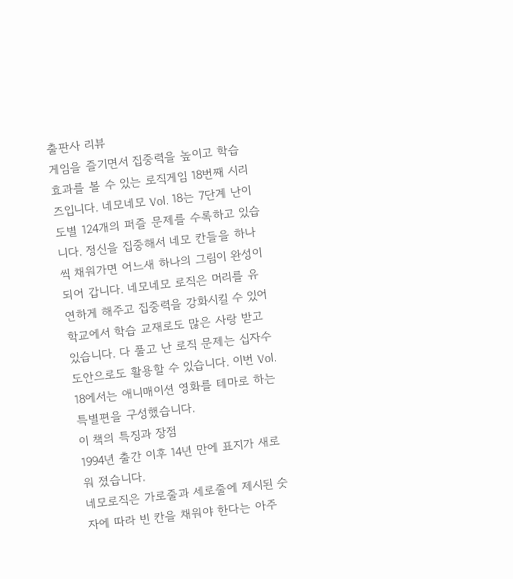출판사 리뷰
게임을 즐기면서 집중력을 높이고 학습 효과를 볼 수 있는 로직게임 18번째 시리즈입니다. 네모네모 Vol. 18는 7단계 난이도별 124개의 퍼즐 문제를 수록하고 있습니다. 정신을 집중해서 네모 칸들을 하나씩 채워가면 어느새 하나의 그림이 완성이 되어 갑니다. 네모네모 로직은 머리를 유연하게 해주고 집중력을 강화시킬 수 있어 학교에서 학습 교재로도 많은 사랑 받고 있습니다. 다 풀고 난 로직 문제는 십자수 도안으로도 활용할 수 있습니다. 이번 Vol. 18에서는 애니매이션 영화를 테마로 하는 특별편을 구성했습니다.
이 책의 특징과 장점
1994년 출간 이후 14년 만에 표지가 새로워 졌습니다.
네모로직은 가로줄과 세로줄에 제시된 숫자에 따라 빈 칸을 채워야 한다는 아주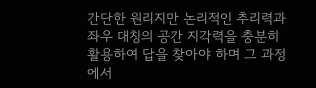간단한 원리지만 논리적인 추리력과 좌우 대칭의 공간 지각력을 충분히 활용하여 답을 찾아야 하며 그 과정에서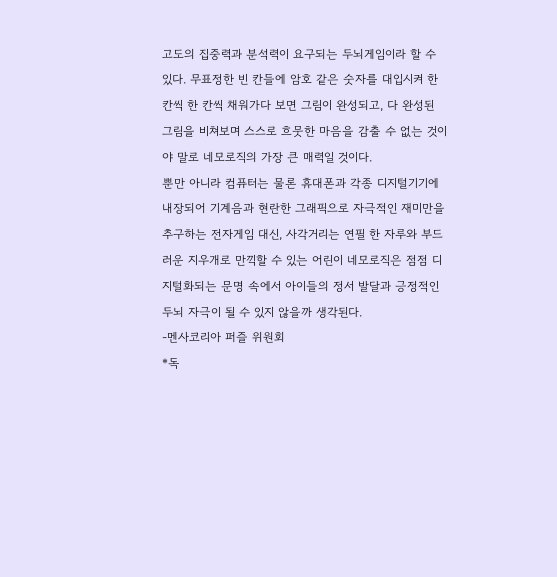고도의 집중력과 분석력이 요구되는 두뇌게임이라 할 수 있다. 무표정한 빈 칸들에 암호 같은 숫자를 대입시켜 한 칸씩 한 칸씩 채워가다 보면 그림이 완성되고, 다 완성된 그림을 비쳐보며 스스로 흐뭇한 마음을 감출 수 없는 것이야 말로 네모로직의 가장 큰 매력일 것이다.
뿐만 아니라 컴퓨터는 물론 휴대폰과 각종 디지털기기에 내장되어 기계음과 현란한 그래픽으로 자극적인 재미만을 추구하는 전자게임 대신, 사각거리는 연필 한 자루와 부드러운 지우개로 만끽할 수 있는 어린이 네모로직은 점점 디지털화되는 문명 속에서 아이들의 정서 발달과 긍정적인 두뇌 자극이 될 수 있지 않을까 생각된다.
-멘사코리아 퍼즐 위원회
*독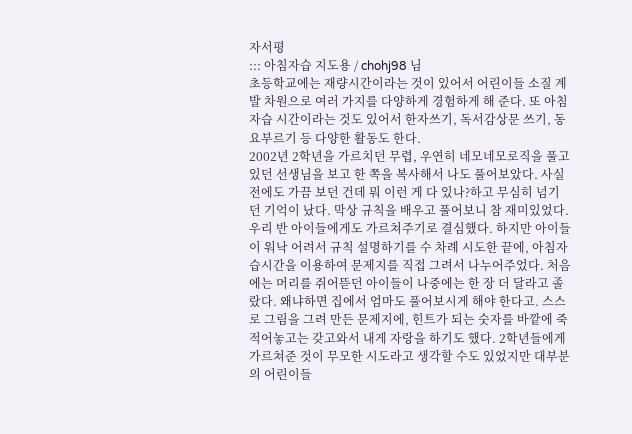자서평
::: 아침자습 지도용 / chohj98 님
초등학교에는 재량시간이라는 것이 있어서 어린이들 소질 계발 차원으로 여러 가지를 다양하게 경험하게 해 준다. 또 아침자습 시간이라는 것도 있어서 한자쓰기, 독서감상문 쓰기, 동요부르기 등 다양한 활동도 한다.
2002년 2학년을 가르치던 무렵, 우연히 네모네모로직을 풀고있던 선생님을 보고 한 쪽을 복사해서 나도 풀어보았다. 사실 전에도 가끔 보던 건데 뭐 이런 게 다 있나?하고 무심히 넘기던 기억이 났다. 막상 규칙을 배우고 풀어보니 참 재미있었다. 우리 반 아이들에게도 가르쳐주기로 결심했다. 하지만 아이들이 워낙 어려서 규칙 설명하기를 수 차례 시도한 끝에, 아침자습시간을 이용하여 문제지를 직접 그려서 나누어주었다. 처음에는 머리를 쥐어뜯던 아이들이 나중에는 한 장 더 달라고 졸랐다. 왜냐하면 집에서 엄마도 풀어보시게 해야 한다고. 스스로 그림을 그려 만든 문제지에, 힌트가 되는 숫자를 바깥에 죽 적어놓고는 갖고와서 내게 자랑을 하기도 했다. 2학년들에게 가르쳐준 것이 무모한 시도라고 생각할 수도 있었지만 대부분의 어린이들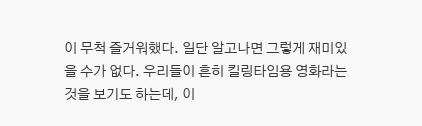이 무척 즐거워했다. 일단 알고나면 그렇게 재미있을 수가 없다. 우리들이 흔히 킬링타임용 영화라는 것을 보기도 하는데, 이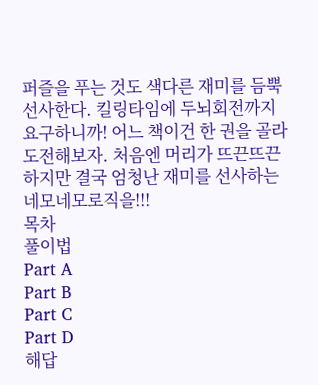퍼즐을 푸는 것도 색다른 재미를 듬뿍 선사한다. 킬링타임에 두뇌회전까지 요구하니까! 어느 책이건 한 권을 골라 도전해보자. 처음엔 머리가 뜨끈뜨끈하지만 결국 엄청난 재미를 선사하는 네모네모로직을!!!
목차
풀이법
Part A
Part B
Part C
Part D
해답